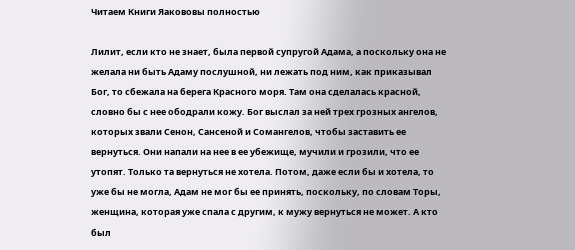Читаем Книги Яакововы полностью

Лилит, если кто не знает, была первой супругой Адама, а поскольку она не желала ни быть Адаму послушной, ни лежать под ним, как приказывал Бог, то сбежала на берега Красного моря. Там она сделалась красной, словно бы с нее ободрали кожу. Бог выслал за ней трех грозных ангелов, которых звали Сенон, Сансеной и Сомангелов, чтобы заставить ее вернуться. Они напали на нее в ее убежище, мучили и грозили, что ее утопят. Только та вернуться не хотела. Потом, даже если бы и хотела, то уже бы не могла, Адам не мог бы ее принять, поскольку, по словам Торы, женщина, которая уже спала с другим, к мужу вернуться не может. А кто был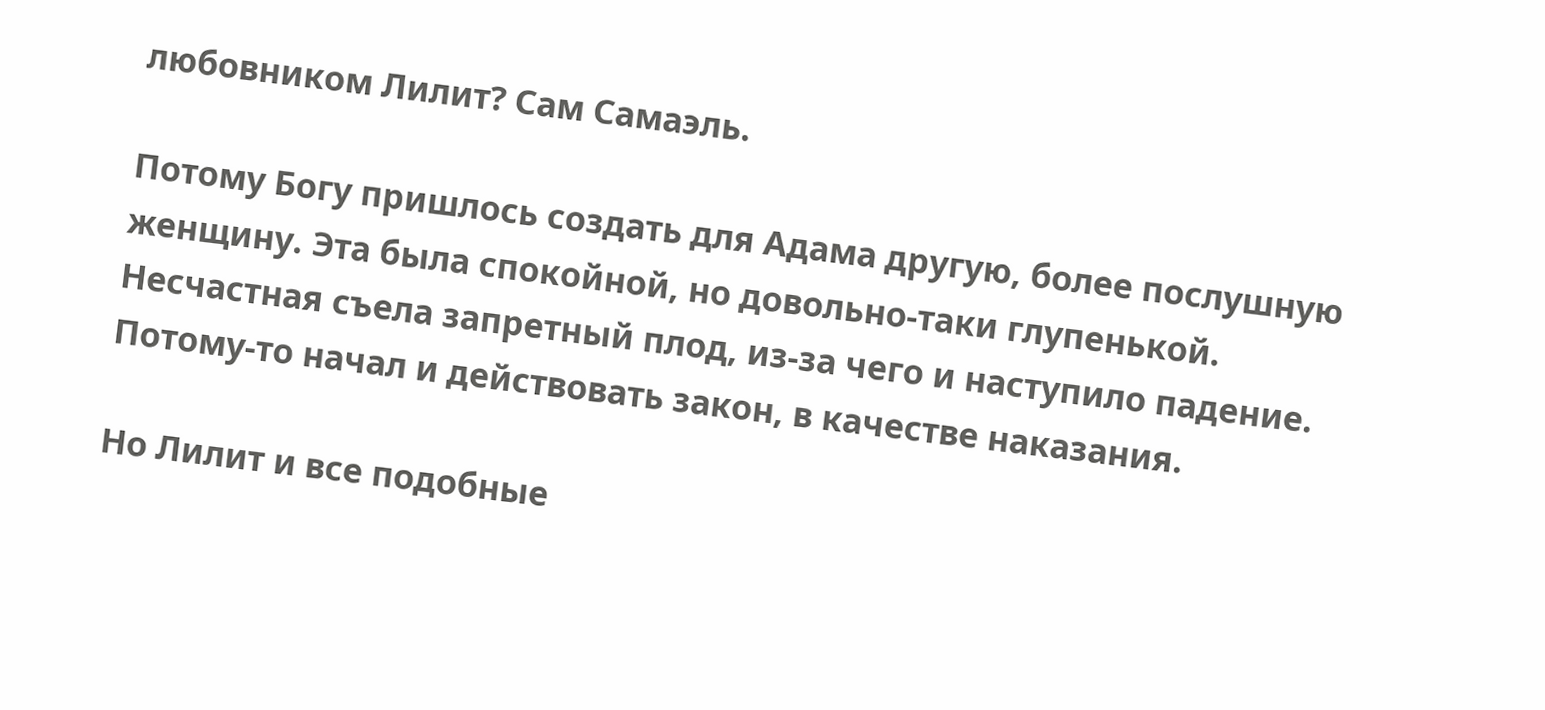любовником Лилит? Сам Самаэль.

Потому Богу пришлось создать для Адама другую, более послушную женщину. Эта была спокойной, но довольно-таки глупенькой. Несчастная съела запретный плод, из-за чего и наступило падение. Потому-то начал и действовать закон, в качестве наказания.

Но Лилит и все подобные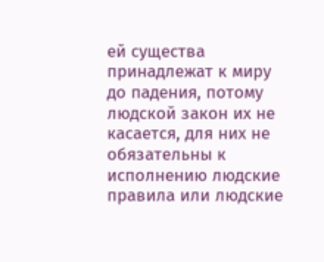ей существа принадлежат к миру до падения, потому людской закон их не касается, для них не обязательны к исполнению людские правила или людские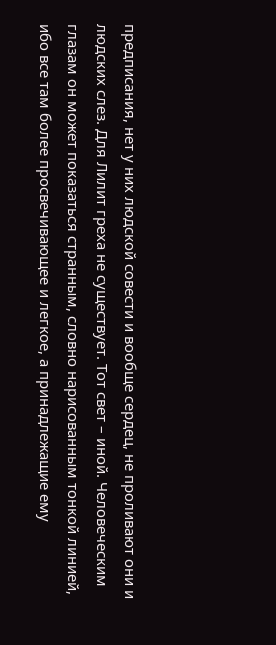предписания, нет у них людской совести и вообще сердец, не проливают они и людских слез. Для Лилит греха не существует. Тот свет – иной. Человеческим глазам он может показаться странным, словно нарисованным тонкой линией, ибо все там более просвечивающее и легкое, а принадлежащие ему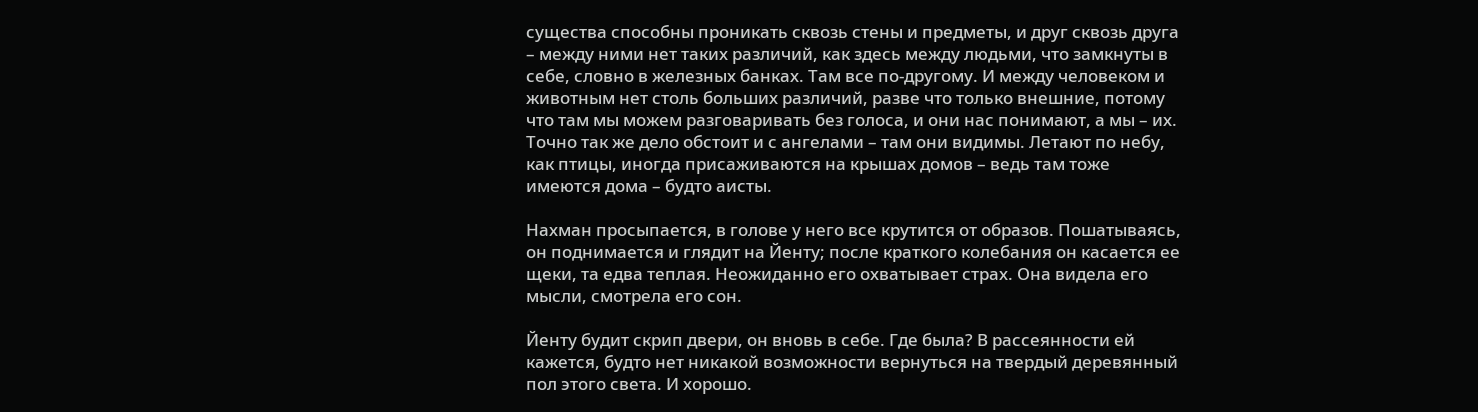существа способны проникать сквозь стены и предметы, и друг сквозь друга – между ними нет таких различий, как здесь между людьми, что замкнуты в себе, словно в железных банках. Там все по-другому. И между человеком и животным нет столь больших различий, разве что только внешние, потому что там мы можем разговаривать без голоса, и они нас понимают, а мы – их. Точно так же дело обстоит и с ангелами – там они видимы. Летают по небу, как птицы, иногда присаживаются на крышах домов – ведь там тоже имеются дома – будто аисты.

Нахман просыпается, в голове у него все крутится от образов. Пошатываясь, он поднимается и глядит на Йенту; после краткого колебания он касается ее щеки, та едва теплая. Неожиданно его охватывает страх. Она видела его мысли, смотрела его сон.

Йенту будит скрип двери, он вновь в себе. Где была? В рассеянности ей кажется, будто нет никакой возможности вернуться на твердый деревянный пол этого света. И хорошо.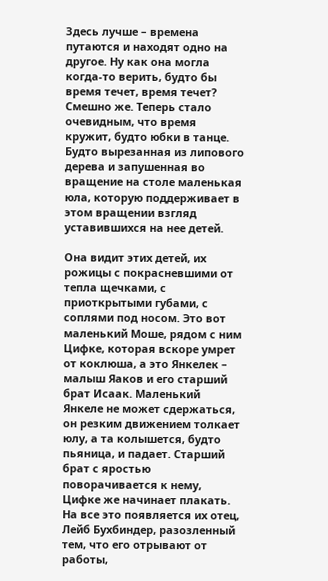Здесь лучше – времена путаются и находят одно на другое. Ну как она могла когда-то верить, будто бы время течет, время течет? Смешно же. Теперь стало очевидным, что время кружит, будто юбки в танце. Будто вырезанная из липового дерева и запушенная во вращение на столе маленькая юла, которую поддерживает в этом вращении взгляд уставившихся на нее детей.

Она видит этих детей, их рожицы с покрасневшими от тепла щечками, с приоткрытыми губами, с соплями под носом. Это вот маленький Моше, рядом с ним Цифке, которая вскоре умрет от коклюша, а это Янкелек – малыш Яаков и его старший брат Исаак. Маленький Янкеле не может сдержаться, он резким движением толкает юлу, а та колышется, будто пьяница, и падает. Старший брат с яростью поворачивается к нему, Цифке же начинает плакать. На все это появляется их отец, Лейб Бухбиндер, разозленный тем, что его отрывают от работы,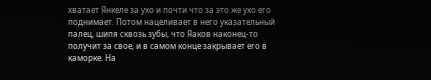хватает Янкеле за ухо и почти что за это же ухо его поднимает. Потом нацеливает в него указательный палец, шипя сквозь зубы, что Яаков наконец-то получит за свое, и в самом конце закрывает его в каморке. На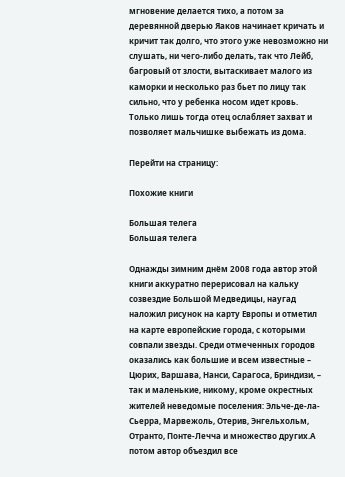мгновение делается тихо, а потом за деревянной дверью Яаков начинает кричать и кричит так долго, что этого уже невозможно ни слушать, ни чего-либо делать, так что Лейб, багровый от злости, вытаскивает малого из каморки и несколько раз бьет по лицу так сильно, что у ребенка носом идет кровь. Только лишь тогда отец ослабляет захват и позволяет мальчишке выбежать из дома.

Перейти на страницу:

Похожие книги

Большая телега
Большая телега

Однажды зимним днём 2008 года автор этой книги аккуратно перерисовал на кальку созвездие Большой Медведицы, наугад наложил рисунок на карту Европы и отметил на карте европейские города, с которыми совпали звезды. Среди отмеченных городов оказались как большие и всем известные – Цюрих, Варшава, Нанси, Сарагоса, Бриндизи, – так и маленькие, никому, кроме окрестных жителей неведомые поселения: Эльче-де-ла-Сьерра, Марвежоль, Отерив, Энгельхольм, Отранто, Понте-Лечча и множество других.А потом автор объездил все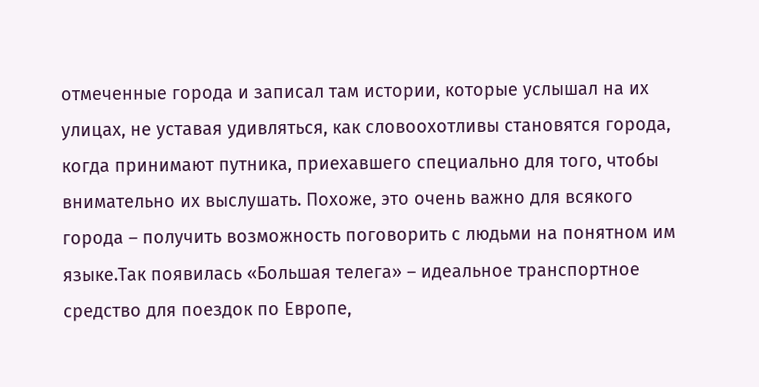отмеченные города и записал там истории, которые услышал на их улицах, не уставая удивляться, как словоохотливы становятся города, когда принимают путника, приехавшего специально для того, чтобы внимательно их выслушать. Похоже, это очень важно для всякого города – получить возможность поговорить с людьми на понятном им языке.Так появилась «Большая телега» – идеальное транспортное средство для поездок по Европе,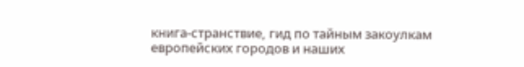книга-странствие, гид по тайным закоулкам европейских городов и наших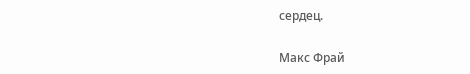сердец.

Макс Фрай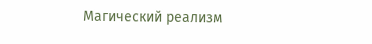Магический реализм